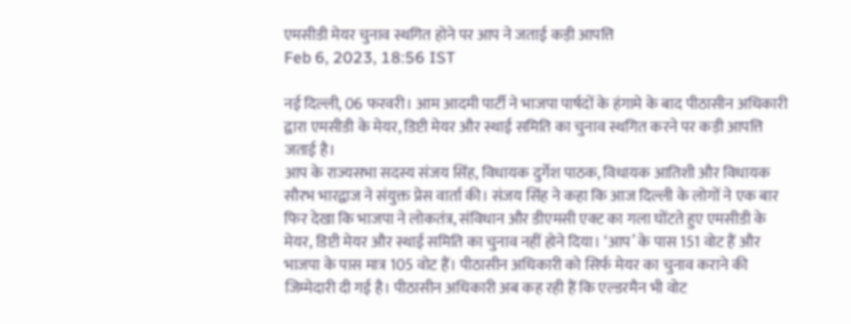एमसीडी मेयर चुनाव स्थगित होने पर आप ने जताई कड़ी आपत्ति
Feb 6, 2023, 18:56 IST

नई दिल्ली, 06 फरवरी। आम आदमी पार्टी ने भाजपा पार्षदों के हंगामे के बाद पीठासीन अधिकारी द्वारा एमसीडी के मेयर, डिप्टी मेयर और स्थाई समिति का चुनाव स्थगित करने पर कड़ी आपत्ति जताई है।
आप के राज्यसभा सदस्य संजय सिंह, विधायक दुर्गेश पाठक, विधायक आतिशी और विधायक सौरभ भारद्वाज ने संयुक्त प्रेस वार्ता की। संजय सिंह ने कहा कि आज दिल्ली के लोगों ने एक बार फिर देखा कि भाजपा ने लोकतंत्र, संविधान और डीएमसी एक्ट का गला घोंटते हुए एमसीडी के मेयर, डिप्टी मेयर और स्थाई समिति का चुनाव नहीं होने दिया। ‘आप’ के पास 151 वोट हैं और भाजपा के पास मात्र 105 वोट हैं। पीठासीन अधिकारी को सिर्फ मेयर का चुनाव कराने की जिम्मेदारी दी गई है। पीठासीन अधिकारी अब कह रही हैं कि एल्डरमैन भी वोट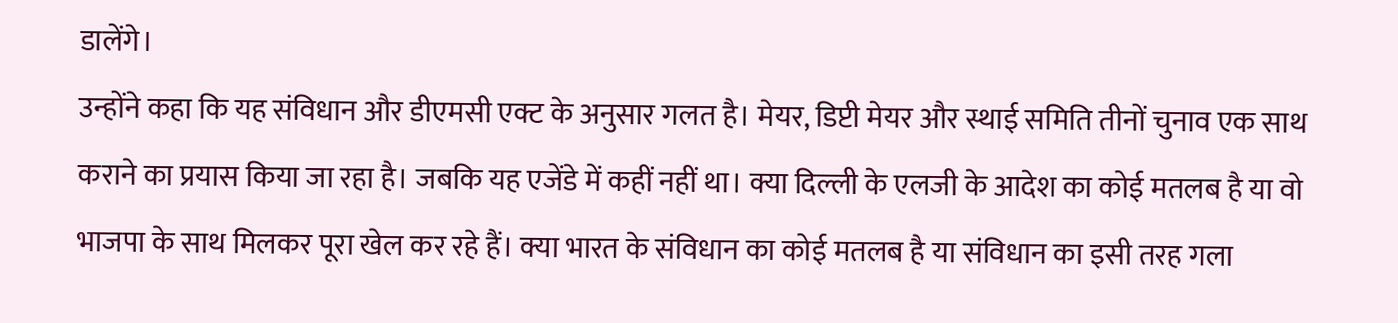डालेंगे।
उन्होंने कहा कि यह संविधान और डीएमसी एक्ट के अनुसार गलत है। मेयर, डिप्टी मेयर और स्थाई समिति तीनों चुनाव एक साथ कराने का प्रयास किया जा रहा है। जबकि यह एजेंडे में कहीं नहीं था। क्या दिल्ली के एलजी के आदेश का कोई मतलब है या वो भाजपा के साथ मिलकर पूरा खेल कर रहे हैं। क्या भारत के संविधान का कोई मतलब है या संविधान का इसी तरह गला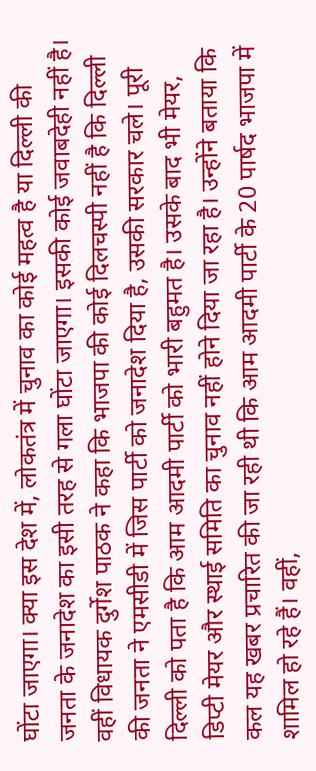घोंटा जाएगा। क्या इस देश में, लोकतंत्र में चुनाव का कोई महत्व है या दिल्ली की जनता के जनादेश का इसी तरह से गला घोंटा जाएगा। इसकी कोई जवाबदेही नहीं है।
वहीं विधायक दुर्गेश पाठक ने कहा कि भाजपा की कोई दिलचस्पी नहीं है कि दिल्ली की जनता ने एमसीडी में जिस पार्टी को जनादेश दिया है, उसकी सरकार चले। पूरी दिल्ली को पता है कि आम आदमी पार्टी को भारी बहुमत है। उसके बाद भी मेयर, डिप्टी मेयर और स्थाई समिति का चुनाव नहीं होने दिया जा रहा है। उन्होंने बताया कि कल यह खबर प्रचारित की जा रही थी कि आम आदमी पार्टी के 20 पार्षद भाजपा में शामिल हो रहे हैं। वहीं,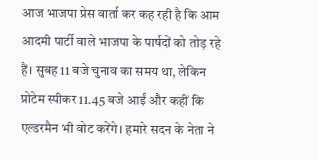आज भाजपा प्रेस वार्ता कर कह रही है कि आम आदमी पार्टी वाले भाजपा के पार्षदों को तोड़ रहे हैं। सुबह 11 बजे चुनाव का समय था, लेकिन प्रोटेम स्पीकर 11.45 बजे आईं और कहीं कि एल्डरमैन भी वोट करेंगे। हमारे सदन के नेता ने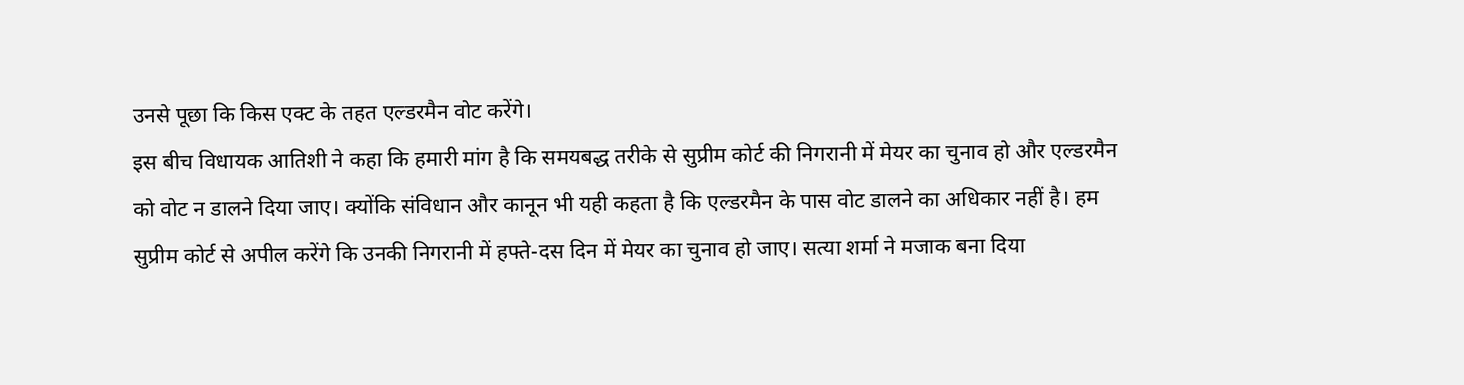उनसे पूछा कि किस एक्ट के तहत एल्डरमैन वोट करेंगे।
इस बीच विधायक आतिशी ने कहा कि हमारी मांग है कि समयबद्ध तरीके से सुप्रीम कोर्ट की निगरानी में मेयर का चुनाव हो और एल्डरमैन को वोट न डालने दिया जाए। क्योंकि संविधान और कानून भी यही कहता है कि एल्डरमैन के पास वोट डालने का अधिकार नहीं है। हम सुप्रीम कोर्ट से अपील करेंगे कि उनकी निगरानी में हफ्ते-दस दिन में मेयर का चुनाव हो जाए। सत्या शर्मा ने मजाक बना दिया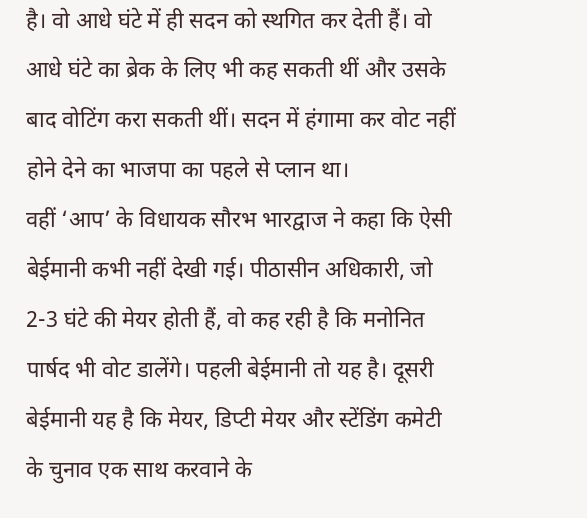है। वो आधे घंटे में ही सदन को स्थगित कर देती हैं। वो आधे घंटे का ब्रेक के लिए भी कह सकती थीं और उसके बाद वोटिंग करा सकती थीं। सदन में हंगामा कर वोट नहीं होने देने का भाजपा का पहले से प्लान था।
वहीं ‘आप’ के विधायक सौरभ भारद्वाज ने कहा कि ऐसी बेईमानी कभी नहीं देखी गई। पीठासीन अधिकारी, जो 2-3 घंटे की मेयर होती हैं, वो कह रही है कि मनोनित पार्षद भी वोट डालेंगे। पहली बेईमानी तो यह है। दूसरी बेईमानी यह है कि मेयर, डिप्टी मेयर और स्टेंडिंग कमेटी के चुनाव एक साथ करवाने के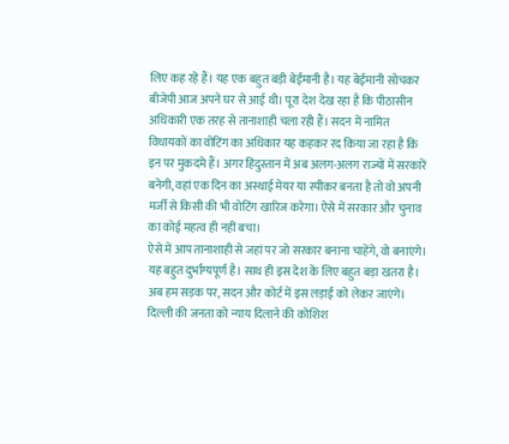लिए कह रहे हैं। यह एक बहुत बड़ी बेईमानी है। यह बेईमानी सोचकर बीजेपी आज अपने घर से आई थी। पूरा देश देख रहा है कि पीठासीन अधिकारी एक तरह से तानाशाही चला रही हैं। सदन में नामित विधायकों का वोटिंग का अधिकार यह कहकर रद किया जा रहा है कि इन पर मुकदमे हैं। अगर हिंदुस्तान में अब अलग-अलग राज्यों में सरकारें बनेगी, वहां एक दिन का अस्थाई मेयर या स्पीकर बनता है तो वो अपनी मर्जी से किसी की भी वोटिंग खारिज करेगा। ऐसे में सरकार और चुनाव का कोई महत्व ही नहीं बचा।
ऐसे में आप तानाशाही से जहां पर जो सरकार बनाना चाहेंगे, वो बनाएंगे। यह बहुत दुर्भाग्यपूर्ण है। साथ ही इस देश के लिए बहुत बड़ा खतरा है। अब हम सड़क पर, सदन और कोर्ट में इस लड़ाई को लेकर जाएंगे। दिल्ली की जनता को न्याय दिलाने की कोशिश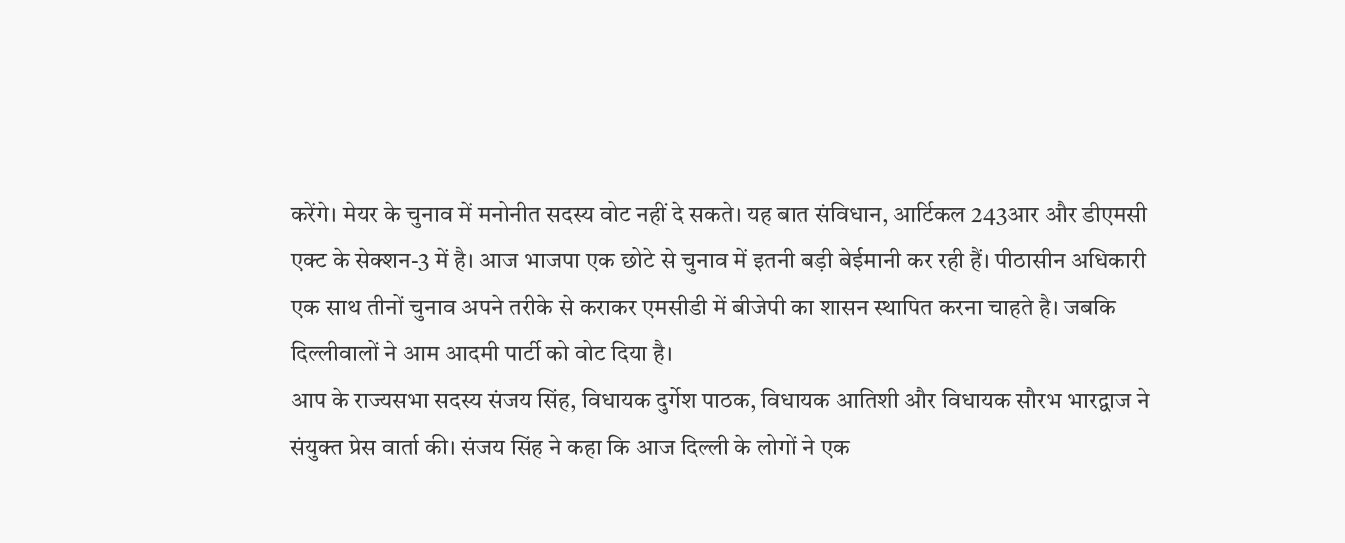करेंगे। मेयर के चुनाव में मनोनीत सदस्य वोट नहीं दे सकते। यह बात संविधान, आर्टिकल 243आर और डीएमसी एक्ट के सेक्शन-3 में है। आज भाजपा एक छोटे से चुनाव में इतनी बड़ी बेईमानी कर रही हैं। पीठासीन अधिकारी एक साथ तीनों चुनाव अपने तरीके से कराकर एमसीडी में बीजेपी का शासन स्थापित करना चाहते है। जबकि दिल्लीवालों ने आम आदमी पार्टी को वोट दिया है।
आप के राज्यसभा सदस्य संजय सिंह, विधायक दुर्गेश पाठक, विधायक आतिशी और विधायक सौरभ भारद्वाज ने संयुक्त प्रेस वार्ता की। संजय सिंह ने कहा कि आज दिल्ली के लोगों ने एक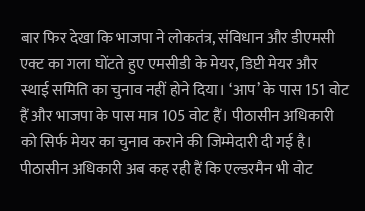बार फिर देखा कि भाजपा ने लोकतंत्र, संविधान और डीएमसी एक्ट का गला घोंटते हुए एमसीडी के मेयर, डिप्टी मेयर और स्थाई समिति का चुनाव नहीं होने दिया। ‘आप’ के पास 151 वोट हैं और भाजपा के पास मात्र 105 वोट हैं। पीठासीन अधिकारी को सिर्फ मेयर का चुनाव कराने की जिम्मेदारी दी गई है। पीठासीन अधिकारी अब कह रही हैं कि एल्डरमैन भी वोट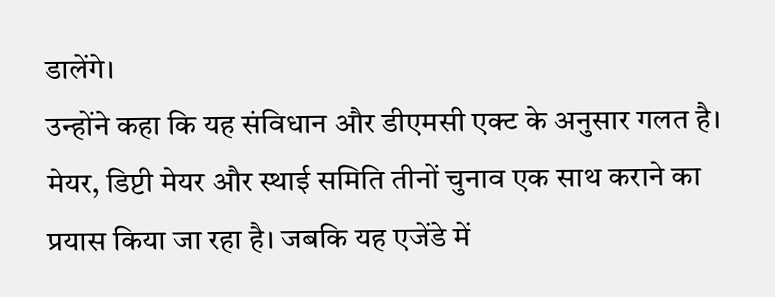डालेंगे।
उन्होंने कहा कि यह संविधान और डीएमसी एक्ट के अनुसार गलत है। मेयर, डिप्टी मेयर और स्थाई समिति तीनों चुनाव एक साथ कराने का प्रयास किया जा रहा है। जबकि यह एजेंडे में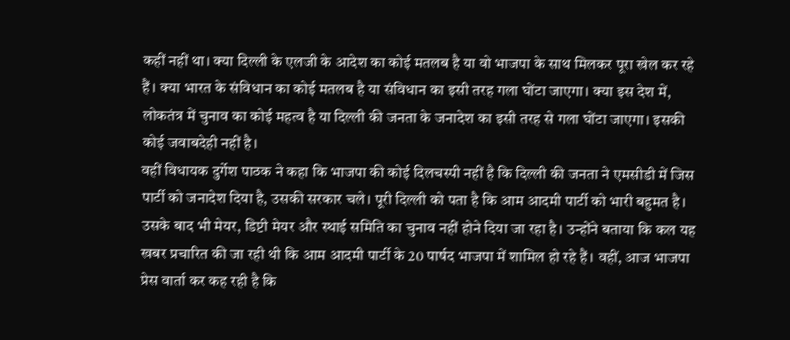कहीं नहीं था। क्या दिल्ली के एलजी के आदेश का कोई मतलब है या वो भाजपा के साथ मिलकर पूरा खेल कर रहे हैं। क्या भारत के संविधान का कोई मतलब है या संविधान का इसी तरह गला घोंटा जाएगा। क्या इस देश में, लोकतंत्र में चुनाव का कोई महत्व है या दिल्ली की जनता के जनादेश का इसी तरह से गला घोंटा जाएगा। इसकी कोई जवाबदेही नहीं है।
वहीं विधायक दुर्गेश पाठक ने कहा कि भाजपा की कोई दिलचस्पी नहीं है कि दिल्ली की जनता ने एमसीडी में जिस पार्टी को जनादेश दिया है, उसकी सरकार चले। पूरी दिल्ली को पता है कि आम आदमी पार्टी को भारी बहुमत है। उसके बाद भी मेयर, डिप्टी मेयर और स्थाई समिति का चुनाव नहीं होने दिया जा रहा है। उन्होंने बताया कि कल यह खबर प्रचारित की जा रही थी कि आम आदमी पार्टी के 20 पार्षद भाजपा में शामिल हो रहे हैं। वहीं, आज भाजपा प्रेस वार्ता कर कह रही है कि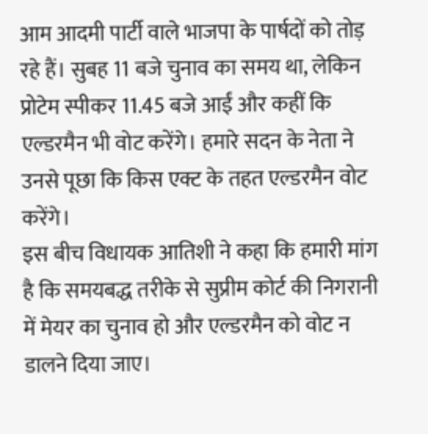आम आदमी पार्टी वाले भाजपा के पार्षदों को तोड़ रहे हैं। सुबह 11 बजे चुनाव का समय था, लेकिन प्रोटेम स्पीकर 11.45 बजे आईं और कहीं कि एल्डरमैन भी वोट करेंगे। हमारे सदन के नेता ने उनसे पूछा कि किस एक्ट के तहत एल्डरमैन वोट करेंगे।
इस बीच विधायक आतिशी ने कहा कि हमारी मांग है कि समयबद्ध तरीके से सुप्रीम कोर्ट की निगरानी में मेयर का चुनाव हो और एल्डरमैन को वोट न डालने दिया जाए।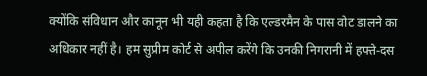क्योंकि संविधान और कानून भी यही कहता है कि एल्डरमैन के पास वोट डालने का अधिकार नहीं है। हम सुप्रीम कोर्ट से अपील करेंगे कि उनकी निगरानी में हफ्ते-दस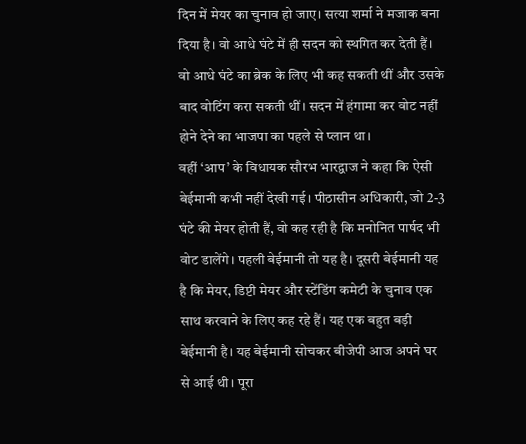दिन में मेयर का चुनाव हो जाए। सत्या शर्मा ने मजाक बना दिया है। वो आधे घंटे में ही सदन को स्थगित कर देती हैं। वो आधे घंटे का ब्रेक के लिए भी कह सकती थीं और उसके बाद वोटिंग करा सकती थीं। सदन में हंगामा कर वोट नहीं होने देने का भाजपा का पहले से प्लान था।
वहीं ‘आप’ के विधायक सौरभ भारद्वाज ने कहा कि ऐसी बेईमानी कभी नहीं देखी गई। पीठासीन अधिकारी, जो 2-3 घंटे की मेयर होती हैं, वो कह रही है कि मनोनित पार्षद भी वोट डालेंगे। पहली बेईमानी तो यह है। दूसरी बेईमानी यह है कि मेयर, डिप्टी मेयर और स्टेंडिंग कमेटी के चुनाव एक साथ करवाने के लिए कह रहे हैं। यह एक बहुत बड़ी बेईमानी है। यह बेईमानी सोचकर बीजेपी आज अपने घर से आई थी। पूरा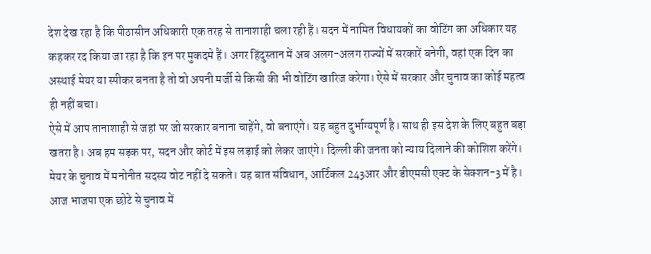देश देख रहा है कि पीठासीन अधिकारी एक तरह से तानाशाही चला रही हैं। सदन में नामित विधायकों का वोटिंग का अधिकार यह कहकर रद किया जा रहा है कि इन पर मुकदमे हैं। अगर हिंदुस्तान में अब अलग-अलग राज्यों में सरकारें बनेगी, वहां एक दिन का अस्थाई मेयर या स्पीकर बनता है तो वो अपनी मर्जी से किसी की भी वोटिंग खारिज करेगा। ऐसे में सरकार और चुनाव का कोई महत्व ही नहीं बचा।
ऐसे में आप तानाशाही से जहां पर जो सरकार बनाना चाहेंगे, वो बनाएंगे। यह बहुत दुर्भाग्यपूर्ण है। साथ ही इस देश के लिए बहुत बड़ा खतरा है। अब हम सड़क पर, सदन और कोर्ट में इस लड़ाई को लेकर जाएंगे। दिल्ली की जनता को न्याय दिलाने की कोशिश करेंगे। मेयर के चुनाव में मनोनीत सदस्य वोट नहीं दे सकते। यह बात संविधान, आर्टिकल 243आर और डीएमसी एक्ट के सेक्शन-3 में है। आज भाजपा एक छोटे से चुनाव में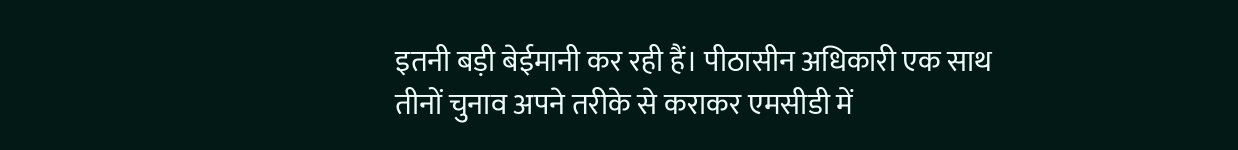इतनी बड़ी बेईमानी कर रही हैं। पीठासीन अधिकारी एक साथ तीनों चुनाव अपने तरीके से कराकर एमसीडी में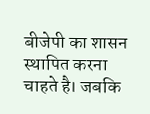बीजेपी का शासन स्थापित करना चाहते है। जबकि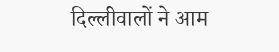दिल्लीवालों ने आम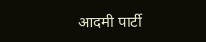आदमी पार्टी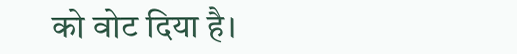को वोट दिया है।